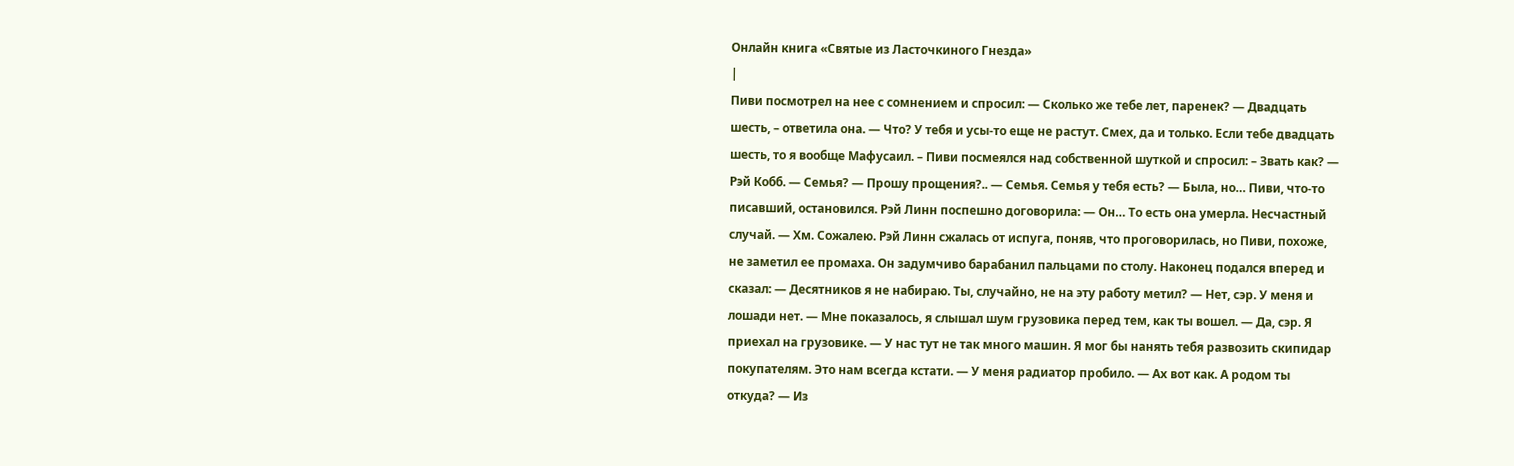Онлайн книга «Святые из Ласточкиного Гнезда»
|
Пиви посмотрел на нее с сомнением и спросил: — Сколько же тебе лет, паренек? — Двадцать шесть, – ответила она. — Что? У тебя и усы-то еще не растут. Смех, да и только. Если тебе двадцать шесть, то я вообще Мафусаил. – Пиви посмеялся над собственной шуткой и спросил: – Звать как? — Рэй Кобб. — Семья? — Прошу прощения?.. — Семья. Семья у тебя есть? — Была, но… Пиви, что-то писавший, остановился. Рэй Линн поспешно договорила: — Он… То есть она умерла. Несчастный случай. — Хм. Сожалею. Рэй Линн сжалась от испуга, поняв, что проговорилась, но Пиви, похоже, не заметил ее промаха. Он задумчиво барабанил пальцами по столу. Наконец подался вперед и сказал: — Десятников я не набираю. Ты, случайно, не на эту работу метил? — Нет, сэр. У меня и лошади нет. — Мне показалось, я слышал шум грузовика перед тем, как ты вошел. — Да, сэр. Я приехал на грузовике. — У нас тут не так много машин. Я мог бы нанять тебя развозить скипидар покупателям. Это нам всегда кстати. — У меня радиатор пробило. — Ах вот как. А родом ты откуда? — Из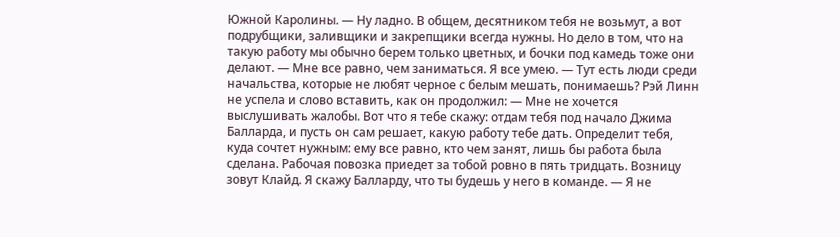Южной Каролины. — Ну ладно. В общем, десятником тебя не возьмут, а вот подрубщики, заливщики и закрепщики всегда нужны. Но дело в том, что на такую работу мы обычно берем только цветных, и бочки под камедь тоже они делают. — Мне все равно, чем заниматься. Я все умею. — Тут есть люди среди начальства, которые не любят черное с белым мешать, понимаешь? Рэй Линн не успела и слово вставить, как он продолжил: — Мне не хочется выслушивать жалобы. Вот что я тебе скажу: отдам тебя под начало Джима Балларда, и пусть он сам решает, какую работу тебе дать. Определит тебя, куда сочтет нужным: ему все равно, кто чем занят, лишь бы работа была сделана. Рабочая повозка приедет за тобой ровно в пять тридцать. Возницу зовут Клайд. Я скажу Балларду, что ты будешь у него в команде. — Я не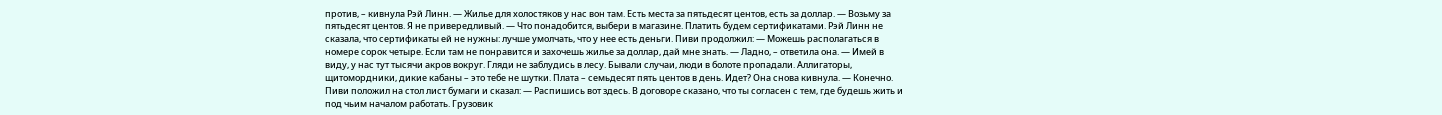против, – кивнула Рэй Линн. — Жилье для холостяков у нас вон там. Есть места за пятьдесят центов, есть за доллар. — Возьму за пятьдесят центов. Я не привередливый. — Что понадобится, выбери в магазине. Платить будем сертификатами. Рэй Линн не сказала, что сертификаты ей не нужны: лучше умолчать, что у нее есть деньги. Пиви продолжил: — Можешь располагаться в номере сорок четыре. Если там не понравится и захочешь жилье за доллар, дай мне знать. — Ладно, – ответила она. — Имей в виду, у нас тут тысячи акров вокруг. Гляди не заблудись в лесу. Бывали случаи, люди в болоте пропадали. Аллигаторы, щитомордники, дикие кабаны – это тебе не шутки. Плата – семьдесят пять центов в день. Идет? Она снова кивнула. — Конечно. Пиви положил на стол лист бумаги и сказал: — Распишись вот здесь. В договоре сказано, что ты согласен с тем, где будешь жить и под чьим началом работать. Грузовик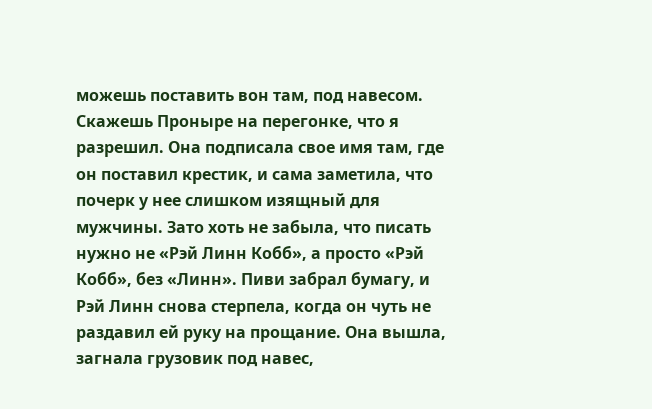можешь поставить вон там, под навесом. Скажешь Проныре на перегонке, что я разрешил. Она подписала свое имя там, где он поставил крестик, и сама заметила, что почерк у нее слишком изящный для мужчины. Зато хоть не забыла, что писать нужно не «Рэй Линн Кобб», а просто «Рэй Кобб», без «Линн». Пиви забрал бумагу, и Рэй Линн снова стерпела, когда он чуть не раздавил ей руку на прощание. Она вышла, загнала грузовик под навес,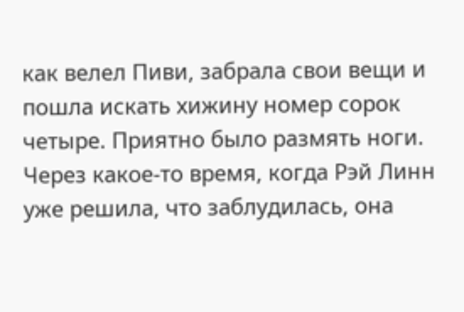как велел Пиви, забрала свои вещи и пошла искать хижину номер сорок четыре. Приятно было размять ноги. Через какое-то время, когда Рэй Линн уже решила, что заблудилась, она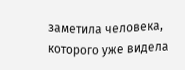заметила человека, которого уже видела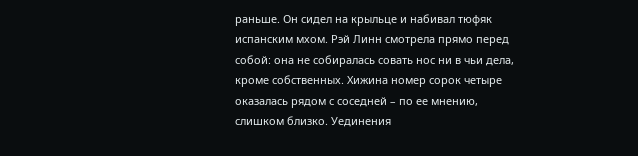раньше. Он сидел на крыльце и набивал тюфяк испанским мхом. Рэй Линн смотрела прямо перед собой: она не собиралась совать нос ни в чьи дела, кроме собственных. Хижина номер сорок четыре оказалась рядом с соседней – по ее мнению, слишком близко. Уединения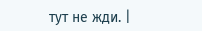тут не жди. |